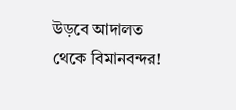উড়বে আদালত থেকে বিমানবন্দর!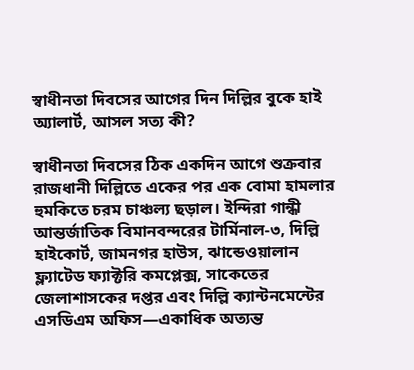স্বাধীনতা দিবসের আগের দিন দিল্লির বুকে হাই অ্যালার্ট, আসল সত্য কী?

স্বাধীনতা দিবসের ঠিক একদিন আগে শুক্রবার রাজধানী দিল্লিতে একের পর এক বোমা হামলার হুমকিতে চরম চাঞ্চল্য ছড়াল। ইন্দিরা গান্ধী আন্তর্জাতিক বিমানবন্দরের টার্মিনাল-৩, দিল্লি হাইকোর্ট, জামনগর হাউস, ঝান্ডেওয়ালান ফ্ল্যাটেড ফ্যাক্টরি কমপ্লেক্স, সাকেতের জেলাশাসকের দপ্তর এবং দিল্লি ক্যান্টনমেন্টের এসডিএম অফিস—একাধিক অত্যন্ত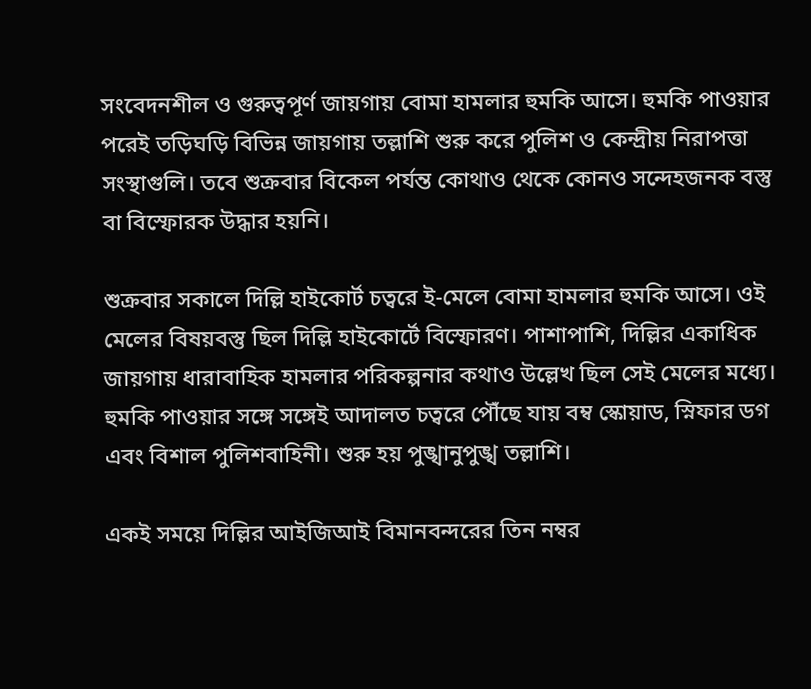সংবেদনশীল ও গুরুত্বপূর্ণ জায়গায় বোমা হামলার হুমকি আসে। হুমকি পাওয়ার পরেই তড়িঘড়ি বিভিন্ন জায়গায় তল্লাশি শুরু করে পুলিশ ও কেন্দ্রীয় নিরাপত্তা সংস্থাগুলি। তবে শুক্রবার বিকেল পর্যন্ত কোথাও থেকে কোনও সন্দেহজনক বস্তু বা বিস্ফোরক উদ্ধার হয়নি।

শুক্রবার সকালে দিল্লি হাইকোর্ট চত্বরে ই-মেলে বোমা হামলার হুমকি আসে। ওই মেলের বিষয়বস্তু ছিল দিল্লি হাইকোর্টে বিস্ফোরণ। পাশাপাশি, দিল্লির একাধিক জায়গায় ধারাবাহিক হামলার পরিকল্পনার কথাও উল্লেখ ছিল সেই মেলের মধ্যে। হুমকি পাওয়ার সঙ্গে সঙ্গেই আদালত চত্বরে পৌঁছে যায় বম্ব স্কোয়াড, স্নিফার ডগ এবং বিশাল পুলিশবাহিনী। শুরু হয় পুঙ্খানুপুঙ্খ তল্লাশি।

একই সময়ে দিল্লির আইজিআই বিমানবন্দরের তিন নম্বর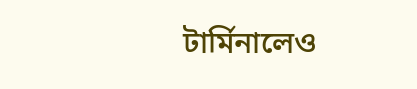টার্মিনালেও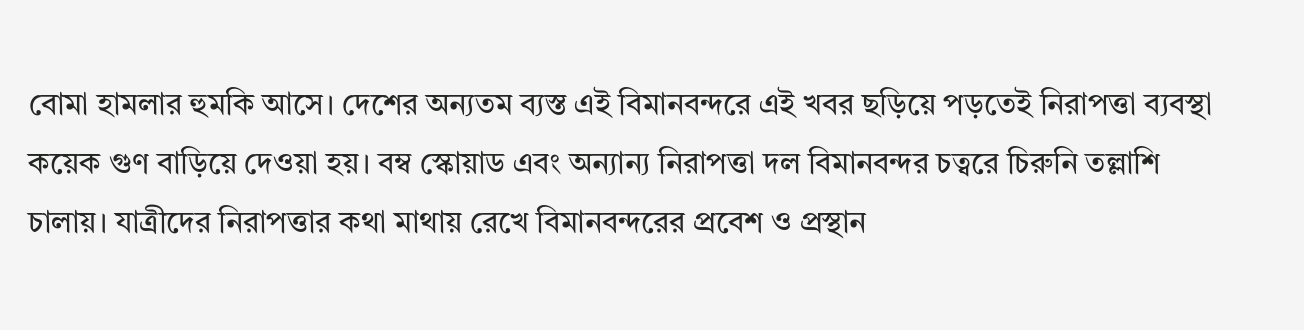বোমা হামলার হুমকি আসে। দেশের অন্যতম ব্যস্ত এই বিমানবন্দরে এই খবর ছড়িয়ে পড়তেই নিরাপত্তা ব্যবস্থা কয়েক গুণ বাড়িয়ে দেওয়া হয়। বম্ব স্কোয়াড এবং অন্যান্য নিরাপত্তা দল বিমানবন্দর চত্বরে চিরুনি তল্লাশি চালায়। যাত্রীদের নিরাপত্তার কথা মাথায় রেখে বিমানবন্দরের প্রবেশ ও প্রস্থান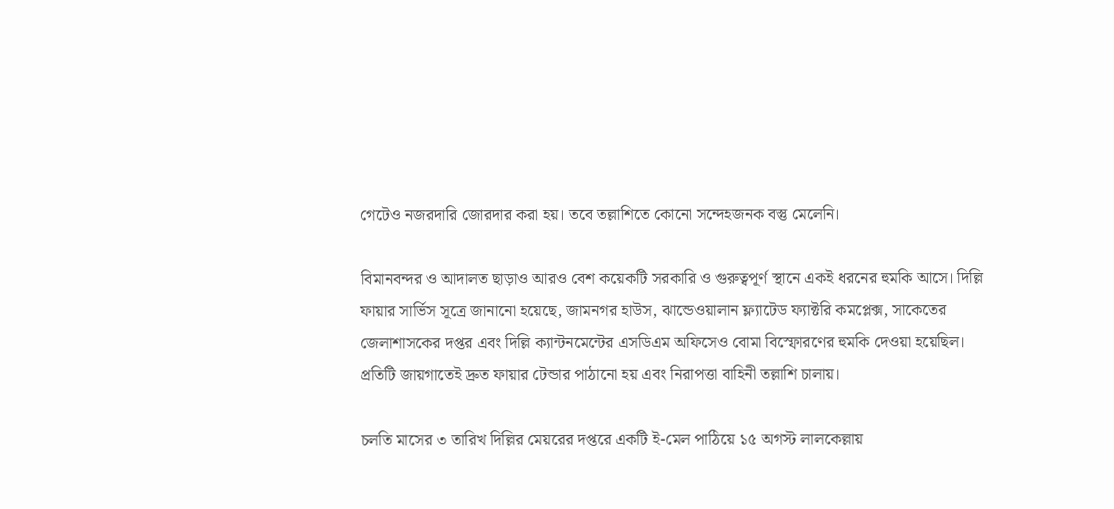গেটেও নজরদারি জোরদার করা হয়। তবে তল্লাশিতে কোনো সন্দেহজনক বস্তু মেলেনি।

বিমানবন্দর ও আদালত ছাড়াও আরও বেশ কয়েকটি সরকারি ও গুরুত্বপূর্ণ স্থানে একই ধরনের হুমকি আসে। দিল্লি ফায়ার সার্ভিস সূত্রে জানানো হয়েছে, জামনগর হাউস, ঝান্ডেওয়ালান ফ্ল্যাটেড ফ্যাক্টরি কমপ্লেক্স, সাকেতের জেলাশাসকের দপ্তর এবং দিল্লি ক্যান্টনমেন্টের এসডিএম অফিসেও বোমা বিস্ফোরণের হুমকি দেওয়া হয়েছিল। প্রতিটি জায়গাতেই দ্রুত ফায়ার টেন্ডার পাঠানো হয় এবং নিরাপত্তা বাহিনী তল্লাশি চালায়।

চলতি মাসের ৩ তারিখ দিল্লির মেয়রের দপ্তরে একটি ই-মেল পাঠিয়ে ১৫ অগস্ট লালকেল্লায়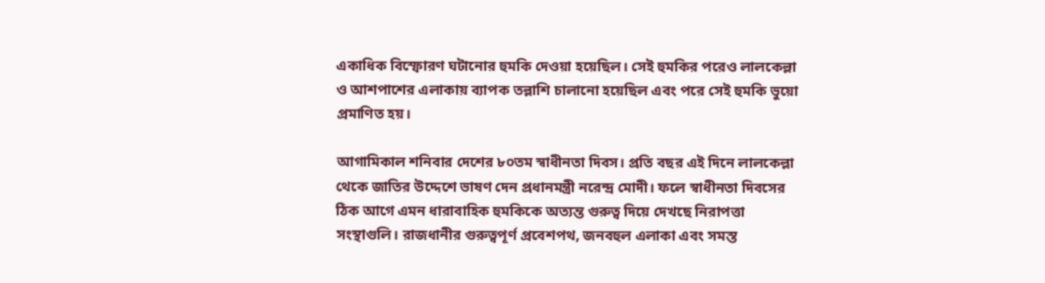একাধিক বিস্ফোরণ ঘটানোর হুমকি দেওয়া হয়েছিল। সেই হুমকির পরেও লালকেল্লা ও আশপাশের এলাকায় ব্যাপক তল্লাশি চালানো হয়েছিল এবং পরে সেই হুমকি ভুয়ো প্রমাণিত হয়।

আগামিকাল শনিবার দেশের ৮০তম স্বাধীনতা দিবস। প্রতি বছর এই দিনে লালকেল্লা থেকে জাতির উদ্দেশে ভাষণ দেন প্রধানমন্ত্রী নরেন্দ্র মোদী। ফলে স্বাধীনতা দিবসের ঠিক আগে এমন ধারাবাহিক হুমকিকে অত্যন্ত গুরুত্ব দিয়ে দেখছে নিরাপত্তা সংস্থাগুলি। রাজধানীর গুরুত্বপূর্ণ প্রবেশপথ, জনবহুল এলাকা এবং সমস্ত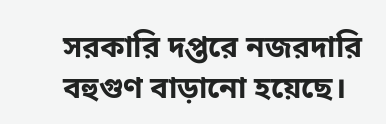সরকারি দপ্তরে নজরদারি বহুগুণ বাড়ানো হয়েছে।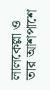লালকেল্লা ও তার আশপাশে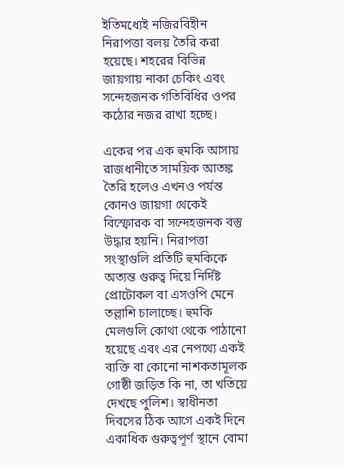ইতিমধ্যেই নজিরবিহীন নিরাপত্তা বলয় তৈরি করা হয়েছে। শহরের বিভিন্ন জায়গায় নাকা চেকিং এবং সন্দেহজনক গতিবিধির ওপর কঠোর নজর রাখা হচ্ছে।

একের পর এক হুমকি আসায় রাজধানীতে সাময়িক আতঙ্ক তৈরি হলেও এখনও পর্যন্ত কোনও জায়গা থেকেই বিস্ফোরক বা সন্দেহজনক বস্তু উদ্ধার হয়নি। নিরাপত্তা সংস্থাগুলি প্রতিটি হুমকিকে অত্যন্ত গুরুত্ব দিয়ে নির্দিষ্ট প্রোটোকল বা এসওপি মেনে তল্লাশি চালাচ্ছে। হুমকি মেলগুলি কোথা থেকে পাঠানো হয়েছে এবং এর নেপথ্যে একই ব্যক্তি বা কোনো নাশকতামূলক গোষ্ঠী জড়িত কি না, তা খতিয়ে দেখছে পুলিশ। স্বাধীনতা দিবসের ঠিক আগে একই দিনে একাধিক গুরুত্বপূর্ণ স্থানে বোমা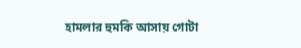হামলার হুমকি আসায় গোটা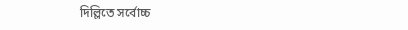দিল্লিতে সর্বোচ্চ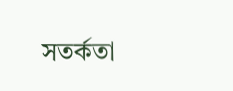সতর্কতা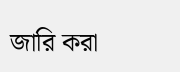জারি করা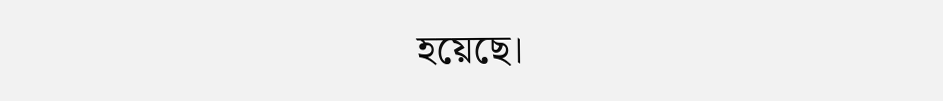হয়েছে।